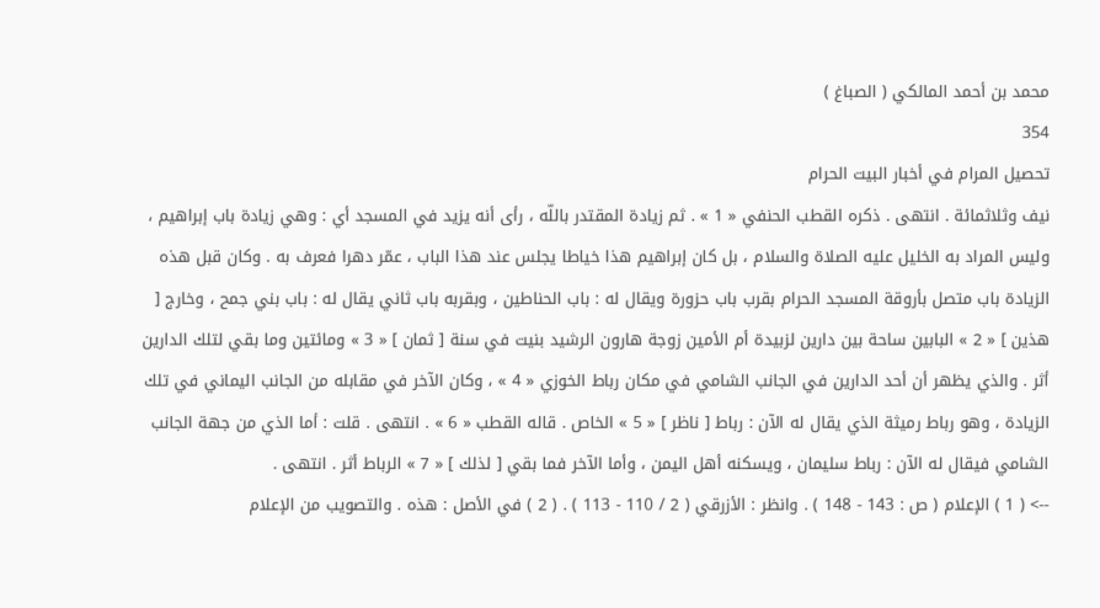محمد بن أحمد المالكي ( الصباغ )
354
تحصيل المرام في أخبار البيت الحرام
نيف وثلاثمائة . انتهى . ذكره القطب الحنفي « 1 » . ثم زيادة المقتدر باللّه ، رأى أنه يزيد في المسجد أي : وهي زيادة باب إبراهيم ، وليس المراد به الخليل عليه الصلاة والسلام ، بل كان إبراهيم هذا خياطا يجلس عند هذا الباب ، عمّر دهرا فعرف به . وكان قبل هذه الزيادة باب متصل بأروقة المسجد الحرام بقرب باب حزورة ويقال له : باب الحناطين ، وبقربه باب ثاني يقال له : باب بني جمح ، وخارج [ هذين ] « 2 » البابين ساحة بين دارين لزبيدة أم الأمين زوجة هارون الرشيد بنيت في سنة [ ثمان ] « 3 » ومائتين وما بقي لتلك الدارين أثر . والذي يظهر أن أحد الدارين في الجانب الشامي في مكان رباط الخوزي « 4 » ، وكان الآخر في مقابله من الجانب اليماني في تلك الزيادة ، وهو رباط رميثة الذي يقال له الآن : رباط [ ناظر ] « 5 » الخاص . قاله القطب « 6 » . انتهى . قلت : أما الذي من جهة الجانب الشامي فيقال له الآن : رباط سليمان ، ويسكنه أهل اليمن ، وأما الآخر فما بقي [ لذلك ] « 7 » الرباط أثر . انتهى .
--> ( 1 ) الإعلام ( ص : 143 - 148 ) . وانظر : الأزرقي ( 2 / 110 - 113 ) . ( 2 ) في الأصل : هذه . والتصويب من الإعلام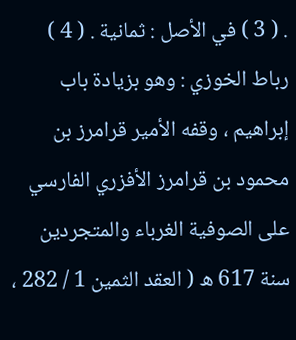. ( 3 ) في الأصل : ثمانية . ( 4 ) رباط الخوزي : وهو بزيادة باب إبراهيم ، وقفه الأمير قرامرز بن محمود بن قرامرز الأفزري الفارسي على الصوفية الغرباء والمتجردين سنة 617 ه ( العقد الثمين 1 / 282 ،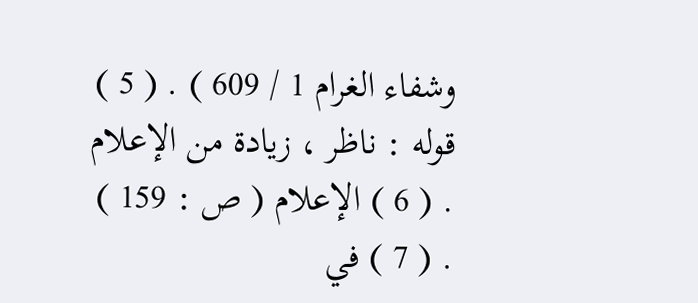وشفاء الغرام 1 / 609 ) . ( 5 ) قوله : ناظر ، زيادة من الإعلام . ( 6 ) الإعلام ( ص : 159 ) . ( 7 ) في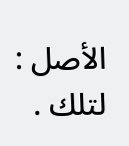الأصل : لتلك .